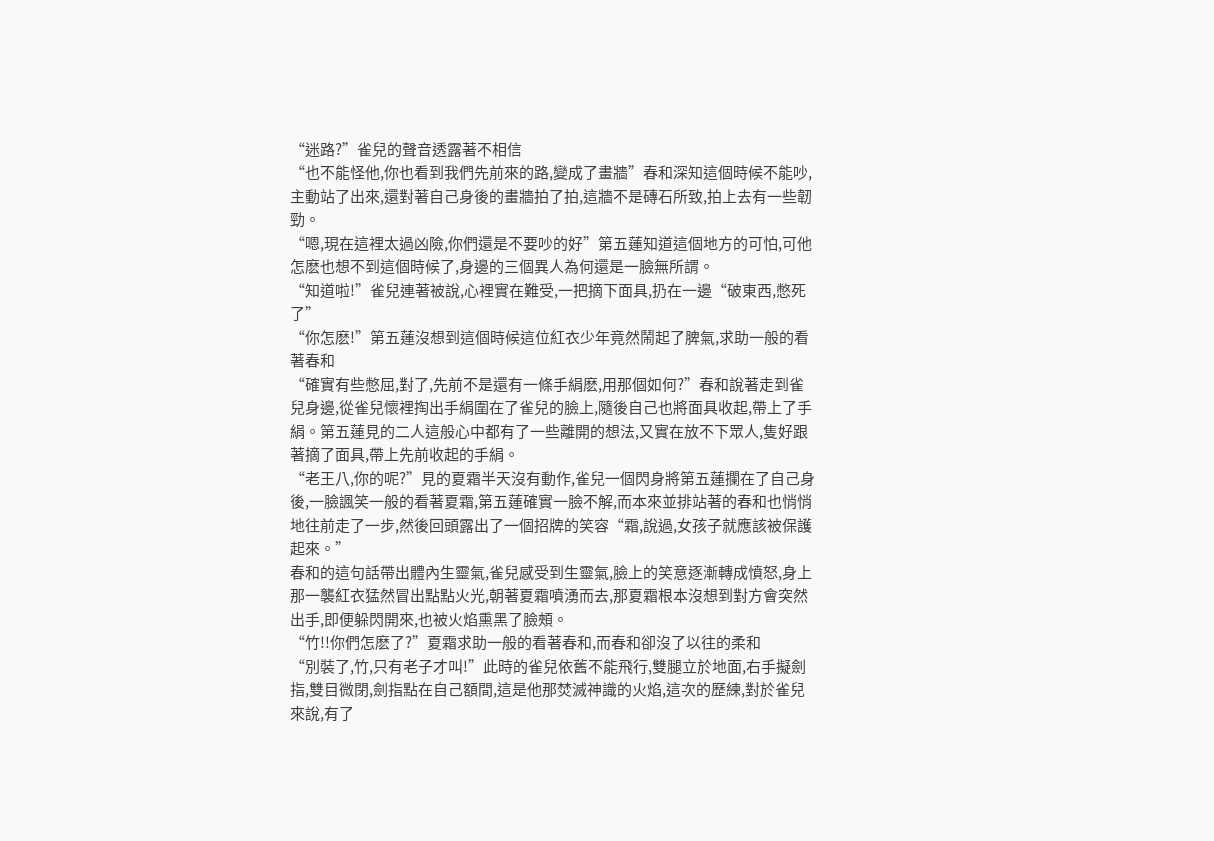“迷路?”雀兒的聲音透露著不相信
“也不能怪他,你也看到我們先前來的路,變成了畫牆”春和深知這個時候不能吵,主動站了出來,還對著自己身後的畫牆拍了拍,這牆不是磚石所致,拍上去有一些韌勁。
“嗯,現在這裡太過凶險,你們還是不要吵的好”第五蓮知道這個地方的可怕,可他怎麽也想不到這個時候了,身邊的三個異人為何還是一臉無所謂。
“知道啦!”雀兒連著被說,心裡實在難受,一把摘下面具,扔在一邊“破東西,憋死了”
“你怎麽!”第五蓮沒想到這個時候這位紅衣少年竟然鬧起了脾氣,求助一般的看著春和
“確實有些憋屈,對了,先前不是還有一條手絹麽,用那個如何?”春和說著走到雀兒身邊,從雀兒懷裡掏出手絹圍在了雀兒的臉上,隨後自己也將面具收起,帶上了手絹。第五蓮見的二人這般心中都有了一些離開的想法,又實在放不下眾人,隻好跟著摘了面具,帶上先前收起的手絹。
“老王八,你的呢?”見的夏霜半天沒有動作,雀兒一個閃身將第五蓮攔在了自己身後,一臉諷笑一般的看著夏霜,第五蓮確實一臉不解,而本來並排站著的春和也悄悄地往前走了一步,然後回頭露出了一個招牌的笑容“霜,說過,女孩子就應該被保護起來。”
春和的這句話帶出體內生靈氣,雀兒感受到生靈氣,臉上的笑意逐漸轉成憤怒,身上那一襲紅衣猛然冒出點點火光,朝著夏霜噴湧而去,那夏霜根本沒想到對方會突然出手,即便躲閃開來,也被火焰熏黑了臉頰。
“竹!!你們怎麽了?”夏霜求助一般的看著春和,而春和卻沒了以往的柔和
“別裝了,竹,只有老子才叫!”此時的雀兒依舊不能飛行,雙腿立於地面,右手擬劍指,雙目微閉,劍指點在自己額間,這是他那焚滅神識的火焰,這次的歷練,對於雀兒來說,有了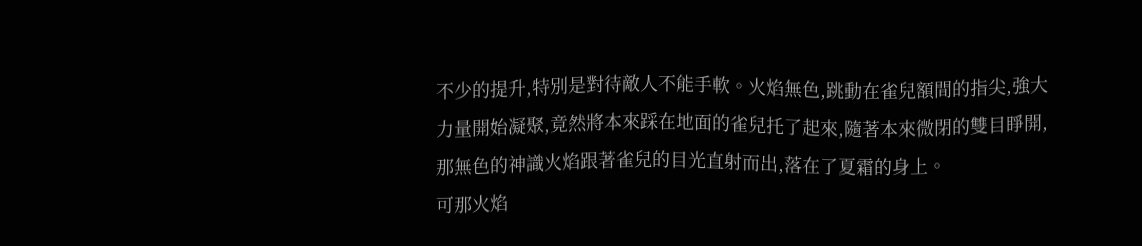不少的提升,特別是對待敵人不能手軟。火焰無色,跳動在雀兒額間的指尖,強大力量開始凝聚,竟然將本來踩在地面的雀兒托了起來,隨著本來微閉的雙目睜開,那無色的神識火焰跟著雀兒的目光直射而出,落在了夏霜的身上。
可那火焰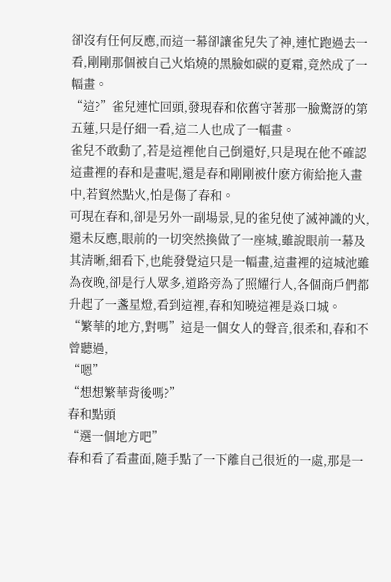卻沒有任何反應,而這一幕卻讓雀兒失了神,連忙跑過去一看,剛剛那個被自己火焰燒的黑臉如碳的夏霜,竟然成了一幅畫。
“這?”雀兒連忙回頭,發現春和依舊守著那一臉驚訝的第五蓮,只是仔細一看,這二人也成了一幅畫。
雀兒不敢動了,若是這裡他自己倒還好,只是現在他不確認這畫裡的春和是畫呢,還是春和剛剛被什麽方術給拖入畫中,若貿然點火,怕是傷了春和。
可現在春和,卻是另外一副場景,見的雀兒使了滅神識的火,還未反應,眼前的一切突然換做了一座城,雖說眼前一幕及其清晰,細看下,也能發覺這只是一幅畫,這畫裡的這城池雖為夜晚,卻是行人眾多,道路旁為了照耀行人,各個商戶們都升起了一盞星燈,看到這裡,春和知曉這裡是焱口城。
“繁華的地方,對嗎”這是一個女人的聲音,很柔和,春和不曾聽過,
“嗯”
“想想繁華背後嗎?”
春和點頭
“選一個地方吧”
春和看了看畫面,隨手點了一下離自己很近的一處,那是一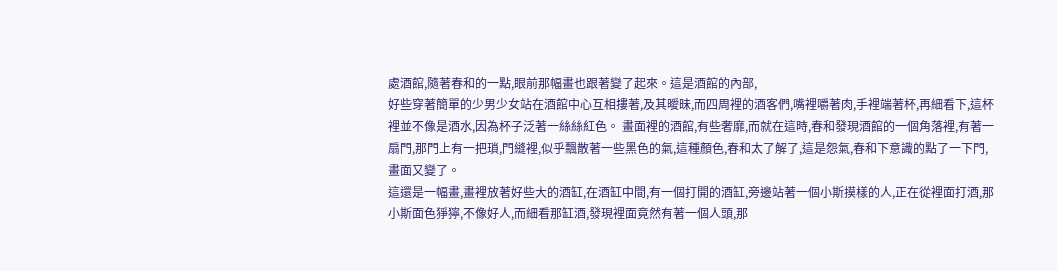處酒館,隨著春和的一點,眼前那幅畫也跟著變了起來。這是酒館的內部,
好些穿著簡單的少男少女站在酒館中心互相摟著,及其曖昧,而四周裡的酒客們,嘴裡嚼著肉,手裡端著杯,再細看下,這杯裡並不像是酒水,因為杯子泛著一絲絲紅色。 畫面裡的酒館,有些奢靡,而就在這時,春和發現酒館的一個角落裡,有著一扇門,那門上有一把瑣,門縫裡,似乎飄散著一些黑色的氣,這種顏色,春和太了解了,這是怨氣,春和下意識的點了一下門,畫面又變了。
這還是一幅畫,畫裡放著好些大的酒缸,在酒缸中間,有一個打開的酒缸,旁邊站著一個小斯摸樣的人,正在從裡面打酒,那小斯面色猙獰,不像好人,而細看那缸酒,發現裡面竟然有著一個人頭,那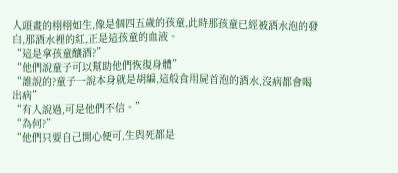人頭畫的栩栩如生,像是個四五歲的孩童,此時那孩童已經被酒水泡的發白,那酒水裡的紅,正是這孩童的血液。
“這是拿孩童釀酒?”
“他們說童子可以幫助他們恢復身體”
“誰說的?童子一說本身就是胡編,這般食用屍首泡的酒水,沒病都會喝出病”
“有人說過,可是他們不信。”
“為何?”
“他們只要自己開心便可,生與死都是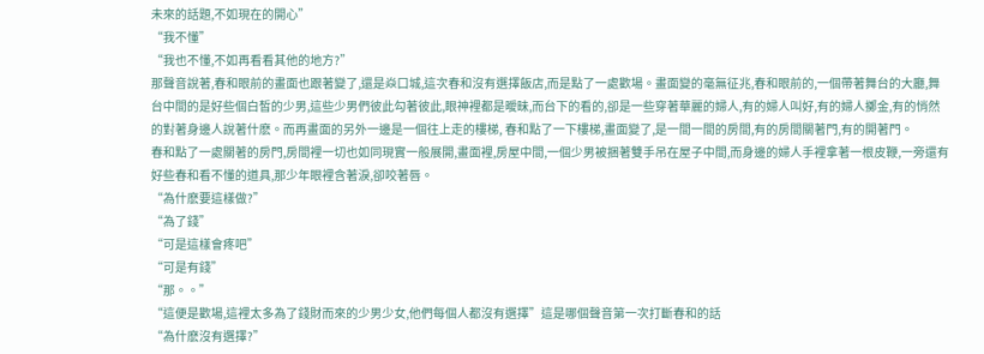未來的話題,不如現在的開心”
“我不懂”
“我也不懂,不如再看看其他的地方?”
那聲音說著,春和眼前的畫面也跟著變了,還是焱口城,這次春和沒有選擇飯店,而是點了一處歡場。畫面變的毫無征兆,春和眼前的,一個帶著舞台的大廳,舞台中間的是好些個白皙的少男,這些少男們彼此勾著彼此,眼神裡都是曖昧,而台下的看的,卻是一些穿著華麗的婦人,有的婦人叫好,有的婦人擲金,有的悄然的對著身邊人說著什麽。而再畫面的另外一邊是一個往上走的樓梯, 春和點了一下樓梯,畫面變了,是一間一間的房間,有的房間關著門,有的開著門。
春和點了一處關著的房門,房間裡一切也如同現實一般展開,畫面裡,房屋中間,一個少男被捆著雙手吊在屋子中間,而身邊的婦人手裡拿著一根皮鞭,一旁還有好些春和看不懂的道具,那少年眼裡含著淚,卻咬著唇。
“為什麽要這樣做?”
“為了錢”
“可是這樣會疼吧”
“可是有錢”
“那。。”
“這便是歡場,這裡太多為了錢財而來的少男少女,他們每個人都沒有選擇”這是哪個聲音第一次打斷春和的話
“為什麽沒有選擇?”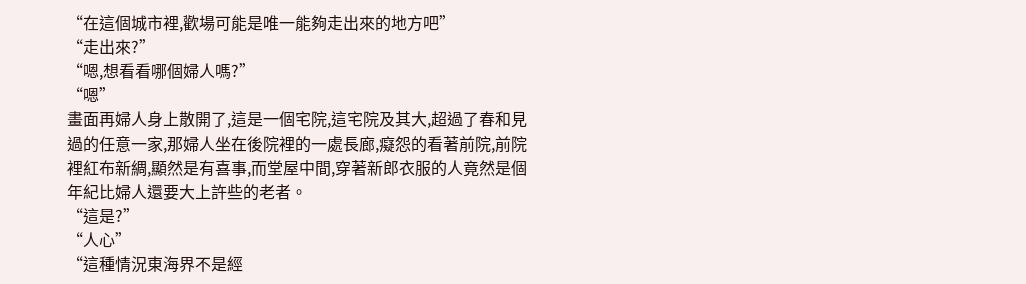“在這個城市裡,歡場可能是唯一能夠走出來的地方吧”
“走出來?”
“嗯,想看看哪個婦人嗎?”
“嗯”
畫面再婦人身上散開了,這是一個宅院,這宅院及其大,超過了春和見過的任意一家,那婦人坐在後院裡的一處長廊,癡怨的看著前院,前院裡紅布新綢,顯然是有喜事,而堂屋中間,穿著新郎衣服的人竟然是個年紀比婦人還要大上許些的老者。
“這是?”
“人心”
“這種情況東海界不是經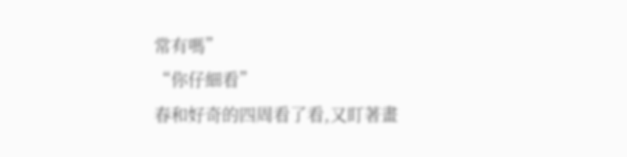常有嗎”
“你仔細看”
春和好奇的四周看了看,又盯著畫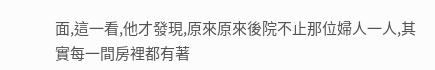面,這一看,他才發現,原來原來後院不止那位婦人一人,其實每一間房裡都有著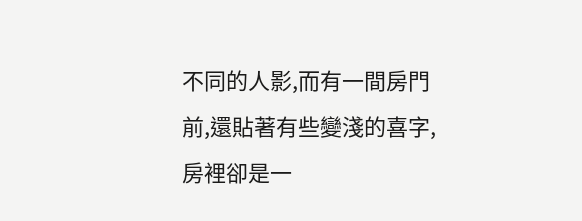不同的人影,而有一間房門前,還貼著有些變淺的喜字,房裡卻是一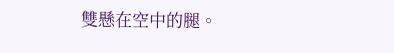雙懸在空中的腿。